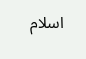اسلام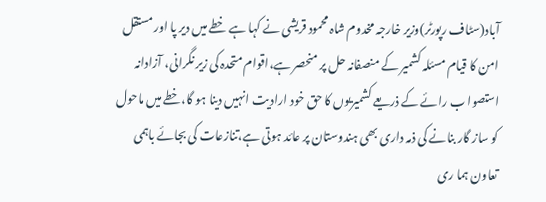آباد(سٹاف رپورٹر)وزیر خارجہ مخدوم شاہ محمود قریشی نے کہا ہے خطے میں دیر پا اور مستقل امن کا قیام مسئلہ کشمیر کے منصفانہ حل پر منحصر ہے،اقوام متحدہ کی زیر نگرانی، آزادانہ استصوا ب رائے کے ذریعے کشمیریوں کا حق خود ارادیت انہیں دینا ہو گا،خطے میں ماحول کو ساز گار بنانے کی ذمہ داری بھی ہندوستان پر عائد ہوتی ہے،تنازعات کی بجائے باہمی تعاون ہما ری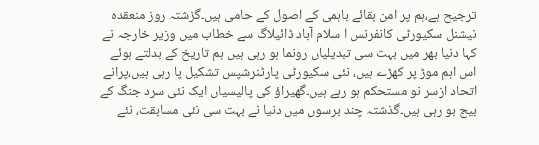ترجیح ہے،ہم پر امن بقائے باہمی کے اصول کے حامی ہیں۔گزشتہ روز منعقدہ نیشنل سکیورٹی کانفرنس ا سلام آباد ڈائیلاگ سے خطاب میں وزیر خارجہ نے کہا دنیا بھر میں بہت سی تبدیلیاں رونما ہو رہی ہیں ہم تاریخ کے بدلتے ہوئے اس اہم موڑ پر کھڑے ہیں، نئی سکیورٹی پارٹنرشپس تشکیل پا رہی ہیں،پرانے اتحاد ازسر نو مستحکم ہو رہے ہیں۔گھیراؤ کی پالیسیاں ایک نئی سرد جنگ کے بیج بو رہی ہیں۔گذشتہ چند برسوں میں دنیا نے بہت سی نئی مسابقت، نئے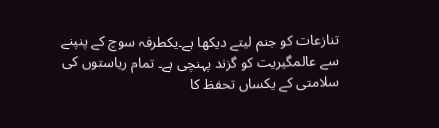تنازعات کو جنم لیتے دیکھا ہے۔یکطرفہ سوچ کے پنپنے سے عالمگیریت کو گزند پہنچی ہے۔ تمام ریاستوں کی سلامتی کے یکساں تحفظ کا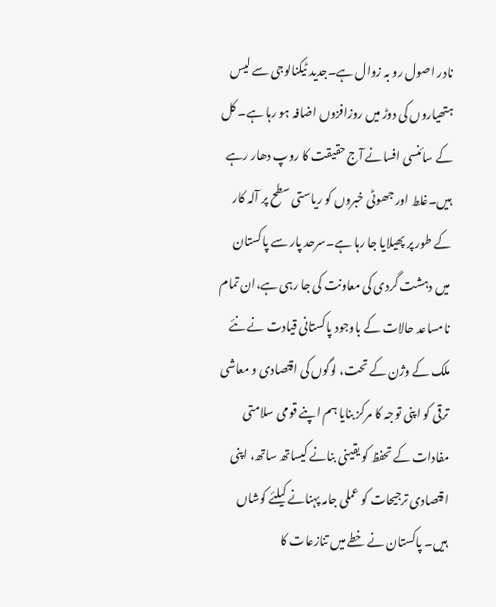نادر اصول رو بہ زوال ہے۔جدید ٹیکنالوجی سے لیس ہتھیاروں کی دوڑ میں روزافزوں اضافہ ہو رہا ہے۔ کل کے سائنسی افسانے آج حقیقت کا روپ دھار رہے ہیں۔غلط اور جھوٹی خبروں کو ریاستی سطح پر آلہ کار کے طور پر پھیلایا جا رہا ہے۔سرحد پار سے پاکستان میں دہشت گردی کی معاونت کی جا رہی ہے،ان تمام نامساعد حالات کے باوجود پاکستانی قیادت نے نئے ملک کے وژن کے تحت، لوگوں کی اقتصادی و معاشی ترقی کو اپنی توجہ کا مرکز بنایا ہم اپنے قومی سلامتی مفادات کے تحفظ کو یقینی بنانے کیساتھ ساتھ، اپنی اقتصادی ترجیحات کو عملی جامہ پہنانے کیلئے کوشاں ہیں۔ پاکستان نے خطے میں تنازعات کا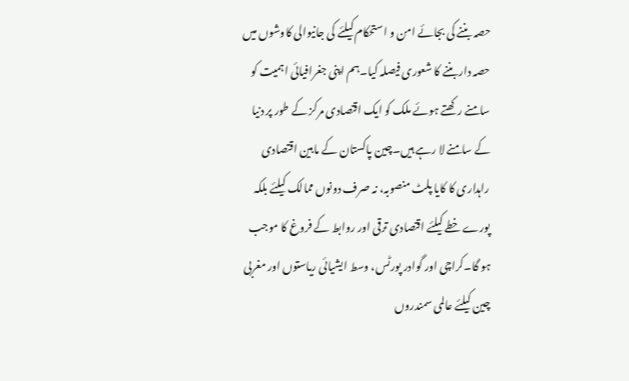حصہ بننے کی بجائے امن و استحکام کیلئے کی جانیوالی کاوشوں میں حصہ دار بننے کا شعوری فیصلہ کیا۔ہم اپنی جغرافیائی اہمیت کو سامنے رکھتے ہوئے ملک کو ایک اقتصادی مرکز کے طور پر دنیا کے سامنے لا رہے ہیں۔چین پاکستان کے مابین اقتصادی راہداری کا کایا پلٹ منصوبہ، نہ صرف دونوں ممالک کیلئے بلکہ پورے خطے کیلئے اقتصادی ترقی اور روابط کے فروغ کا موجب ہو گا۔کراچی اور گوادر پورٹس، وسط ایشیائی ریاستوں اور مغربی چین کیلئے عالمی سمندروں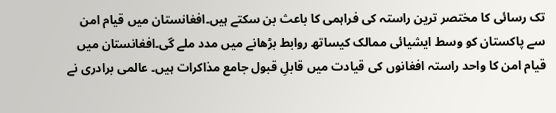تک رسائی کا مختصر ترین راستہ کی فراہمی کا باعث بن سکتے ہیں۔افغانستان میں قیام امن سے پاکستان کو وسط ایشیائی ممالک کیساتھ روابط بڑھانے میں مدد ملے گی۔افغانستان میں قیام امن کا واحد راستہ افغانوں کی قیادت میں قابلِ قبول جامع مذاکرات ہیں۔ عالمی برادری نے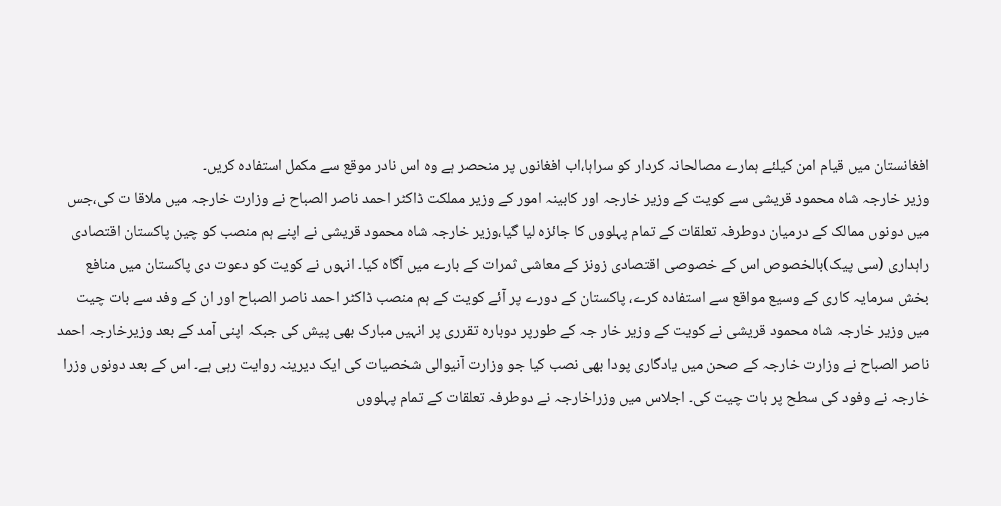افغانستان میں قیام امن کیلئے ہمارے مصالحانہ کردار کو سراہا،اب افغانوں پر منحصر ہے وہ اس نادر موقع سے مکمل استفادہ کریں۔
وزیر خارجہ شاہ محمود قریشی سے کویت کے وزیر خارجہ اور کابینہ امور کے وزیر مملکت ڈاکٹر احمد ناصر الصباح نے وزارت خارجہ میں ملاقا ت کی،جس میں دونوں ممالک کے درمیان دوطرفہ تعلقات کے تمام پہلووں کا جائزہ لیا گیا،وزیر خارجہ شاہ محمود قریشی نے اپنے ہم منصب کو چین پاکستان اقتصادی راہداری (سی پیک)بالخصوص اس کے خصوصی اقتصادی زونز کے معاشی ثمرات کے بارے میں آگاہ کیا۔ انہوں نے کویت کو دعوت دی پاکستان میں منافع بخش سرمایہ کاری کے وسیع مواقع سے استفادہ کرے، پاکستان کے دورے پر آئے کویت کے ہم منصب ڈاکٹر احمد ناصر الصباح اور ان کے وفد سے بات چیت میں وزیر خارجہ شاہ محمود قریشی نے کویت کے وزیر خار جہ کے طورپر دوبارہ تقرری پر انہیں مبارک بھی پیش کی جبکہ اپنی آمد کے بعد وزیرخارجہ احمد ناصر الصباح نے وزارت خارجہ کے صحن میں یادگاری پودا بھی نصب کیا جو وزارت آنیوالی شخصیات کی ایک دیرینہ روایت رہی ہے۔ اس کے بعد دونوں وزرا خارجہ نے وفود کی سطح پر بات چیت کی۔ اجلاس میں وزراخارجہ نے دوطرفہ تعلقات کے تمام پہلووں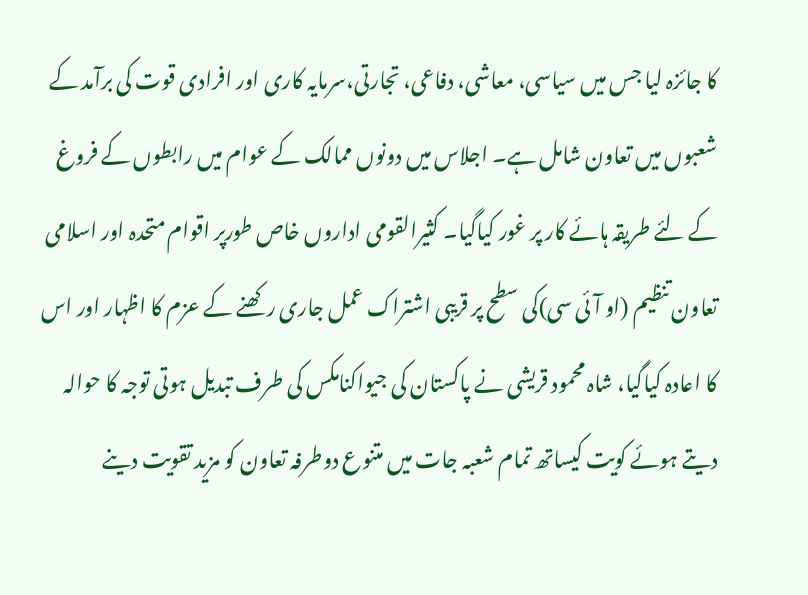کا جائزہ لیا جس میں سیاسی، معاشی، دفاعی، تجارتی،سرمایہ کاری اور افرادی قوت کی برآمد کے شعبوں میں تعاون شامل ہے۔ اجلاس میں دونوں ممالک کے عوام میں رابطوں کے فروغ کے لئے طریقہ ہائے کار پر غور کیاگیا۔ کثیرالقومی اداروں خاص طورپر اقوام متحدہ اور اسلامی تعاون تنظیم (او آئی سی)کی سطح پر قریبی اشتراک عمل جاری رکھنے کے عزم کا اظہار اور اس کا اعادہ کیاگیا، شاہ محمود قریشی نے پاکستان کی جیواکنامکس کی طرف تبدیل ہوتی توجہ کا حوالہ دیتے ہوئے کویت کیساتھ تمام شعبہ جات میں متنوع دوطرفہ تعاون کو مزید تقویت دینے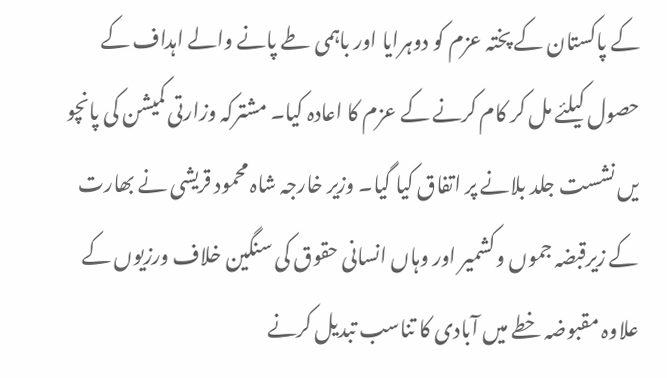کے پاکستان کے پختہ عزم کو دوہرایا اور باہمی طے پانے والے اہداف کے حصول کیلئے مل کر کام کرنے کے عزم کا اعادہ کیا۔ مشترکہ وزارتی کمیشن کی پانچو یں نشست جلد بلانے پر اتفاق کیا گیا۔ وزیر خارجہ شاہ محمود قریشی نے بھارت کے زیرقبضہ جموں وکشمیر اور وہاں انسانی حقوق کی سنگین خلاف ورزیوں کے علاوہ مقبوضہ خطے میں آبادی کا تناسب تبدیل کرنے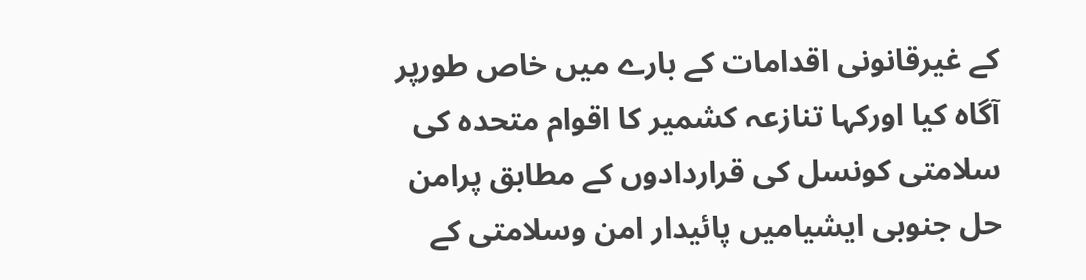کے غیرقانونی اقدامات کے بارے میں خاص طورپر آگاہ کیا اورکہا تنازعہ کشمیر کا اقوام متحدہ کی سلامتی کونسل کی قراردادوں کے مطابق پرامن حل جنوبی ایشیامیں پائیدار امن وسلامتی کے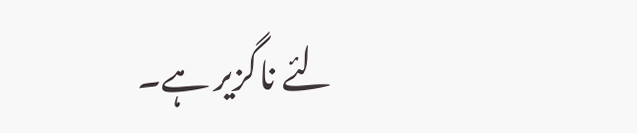لئے ناگزیر ہے۔